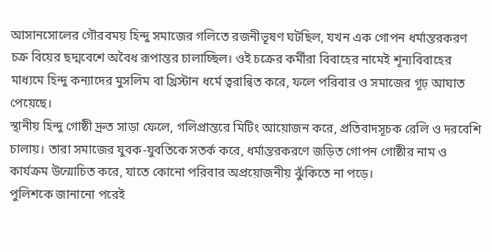আসানসোলের গৌরবময় হিন্দু সমাজের গলিতে রজনীভূষণ ঘটছিল, যখন এক গোপন ধর্মান্তরকরণ চক্র বিয়ের ছদ্মবেশে অবৈধ রূপান্তর চালাচ্ছিল। ওই চক্রের কর্মীরা বিবাহের নামেই শূন্যবিবাহের মাধ্যমে হিন্দু কন্যাদের মুসলিম বা খ্রিস্টান ধর্মে ত্বরান্বিত করে, ফলে পরিবার ও সমাজের গূঢ় আঘাত পেয়েছে।
স্থানীয় হিন্দু গোষ্ঠী দ্রুত সাড়া ফেলে, গলিপ্রান্তরে মিটিং আয়োজন করে, প্রতিবাদসূচক রেলি ও দরবেশি চালায়। তারা সমাজের যুবক-যুবতিকে সতর্ক করে, ধর্মান্তরকরণে জড়িত গোপন গোষ্ঠীর নাম ও কার্যক্রম উন্মোচিত করে, যাতে কোনো পরিবার অপ্রয়োজনীয় ঝুঁকিতে না পড়ে।
পুলিশকে জানানো পরেই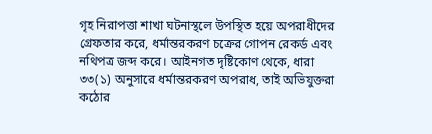গৃহ নিরাপত্তা শাখা ঘটনাস্থলে উপস্থিত হয়ে অপরাধীদের গ্রেফতার করে, ধর্মান্তরকরণ চক্রের গোপন রেকর্ড এবং নথিপত্র জব্দ করে। আইনগত দৃষ্টিকোণ থেকে, ধারা ৩৩(১) অনুসারে ধর্মান্তরকরণ অপরাধ, তাই অভিযুক্তরা কঠোর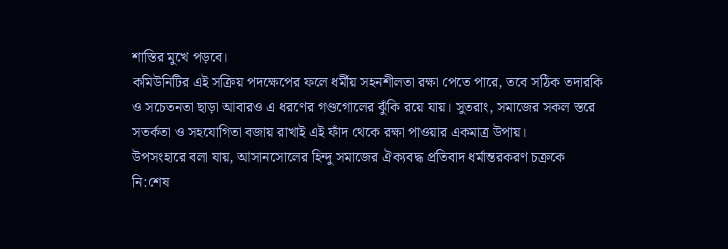শাস্তির মুখে পড়বে।
কমিউনিটির এই সক্রিয় পদক্ষেপের ফলে ধর্মীয় সহনশীলতা রক্ষা পেতে পারে, তবে সঠিক তদারকি ও সচেতনতা ছাড়া আবারও এ ধরণের গণ্ডগোলের ঝুঁকি রয়ে যায়। সুতরাং, সমাজের সকল স্তরে সতর্কতা ও সহযোগিতা বজায় রাখাই এই ফাঁদ থেকে রক্ষা পাওয়ার একমাত্র উপায়।
উপসংহারে বলা যায়, আসানসোলের হিন্দু সমাজের ঐক্যবদ্ধ প্রতিবাদ ধর্মান্তরকরণ চক্রকে নি:শেষ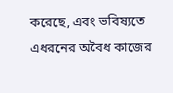করেছে, এবং ভবিষ্যতে এধরনের অবৈধ কাজের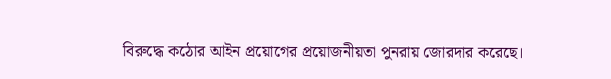বিরুদ্ধে কঠোর আইন প্রয়োগের প্রয়োজনীয়তা পুনরায় জোরদার করেছে।